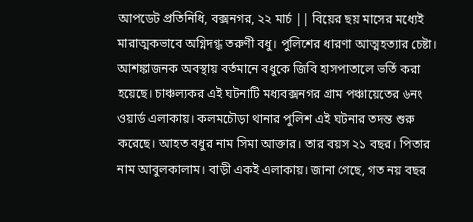আপডেট প্রতিনিধি, বক্সনগর, ২২ মার্চ || বিয়ের ছয় মাসের মধ্যেই মারাত্মকভাবে অগ্নিদগ্ধ তরুণী বধু। পুলিশের ধারণা আত্মহত্যার চেষ্টা। আশঙ্কাজনক অবস্থায় বর্তমানে বধুকে জিবি হাসপাতালে ভর্তি করা হয়েছে। চাঞ্চল্যকর এই ঘটনাটি মধ্যবক্সনগর গ্রাম পঞ্চায়েতের ৬নং ওয়ার্ড এলাকায়। কলমচৌড়া থানার পুলিশ এই ঘটনার তদন্ত শুরু করেছে। আহত বধুর নাম সিমা আক্তার। তার বয়স ২১ বছর। পিতার নাম আবুলকালাম। বাড়ী একই এলাকায়। জানা গেছে, গত নয় বছর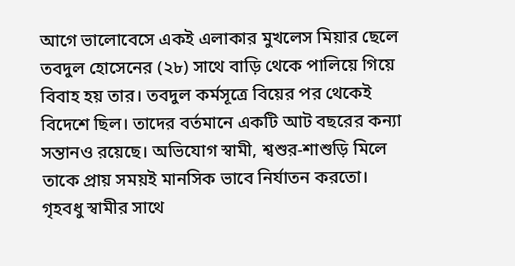আগে ভালোবেসে একই এলাকার মুখলেস মিয়ার ছেলে তবদুল হোসেনের (২৮) সাথে বাড়ি থেকে পালিয়ে গিয়ে বিবাহ হয় তার। তবদুল কর্মসূত্রে বিয়ের পর থেকেই বিদেশে ছিল। তাদের বর্তমানে একটি আট বছরের কন্যা সন্তানও রয়েছে। অভিযোগ স্বামী, শ্বশুর-শাশুড়ি মিলে তাকে প্রায় সময়ই মানসিক ভাবে নির্যাতন করতো। গৃহবধু স্বামীর সাথে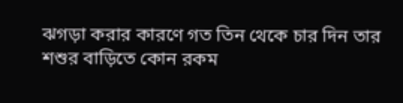ঝগড়া করার কারণে গত তিন থেকে চার দিন তার শশুর বাড়িতে কোন রকম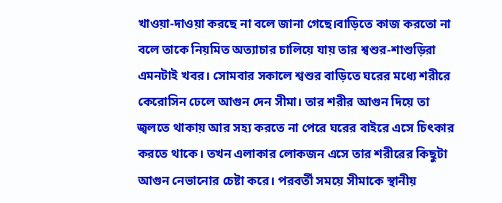খাওয়া-দাওয়া করছে না বলে জানা গেছে।বাড়িতে কাজ করতো না বলে তাকে নিয়মিত অত্যাচার চালিয়ে যায় তার শ্বশুর-শাশুড়িরা এমনটাই খবর। সোমবার সকালে শ্বশুর বাড়িতে ঘরের মধ্যে শরীরে কেরোসিন ঢেলে আগুন দেন সীমা। তার শরীর আগুন দিয়ে তা জ্বলতে থাকায় আর সহ্য করতে না পেরে ঘরের বাইরে এসে চিৎকার করতে থাকে। তখন এলাকার লোকজন এসে তার শরীরের কিছুটা আগুন নেভানোর চেষ্টা করে। পরবর্তী সময়ে সীমাকে স্থানীয়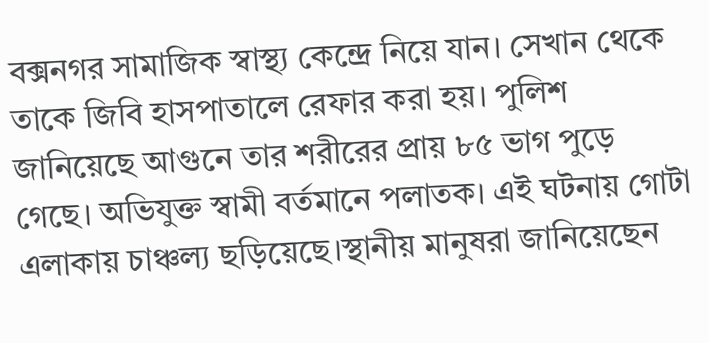বক্সনগর সামাজিক স্বাস্থ্য কেন্দ্রে নিয়ে যান। সেখান থেকে তাকে জিবি হাসপাতালে রেফার করা হয়। পুলিশ জানিয়েছে আগুনে তার শরীরের প্রায় ৮৫ ভাগ পুড়ে গেছে। অভিযুক্ত স্বামী বর্তমানে পলাতক। এই ঘটনায় গোটা এলাকায় চাঞ্চল্য ছড়িয়েছে।স্থানীয় মানুষরা জানিয়েছেন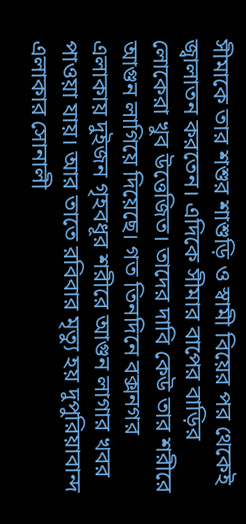সীমাকে তার শশুর শাশুড়ি ও স্বামী বিয়ের পর থেকেই জ্বালাতন করতেন। এদিকে সীমার বাপের বাড়ির লোকেরা খুব উত্তেজিত। তাদের দাবি কেউ তার শরীরে আগুন লাগিয়ে দিয়েছে। গত তিনদিনে বক্সনগর এলাকায় দুইজন গৃহবধূর শরীরে আগুন লাগার খবর পাওয়া যায়। আর তাতে রবিবার মৃত্যু হয় দুপুরিয়াবান্দ এলাকার সোনালী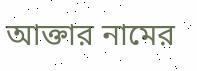আক্তার নামের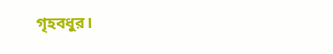গৃহবধুর।